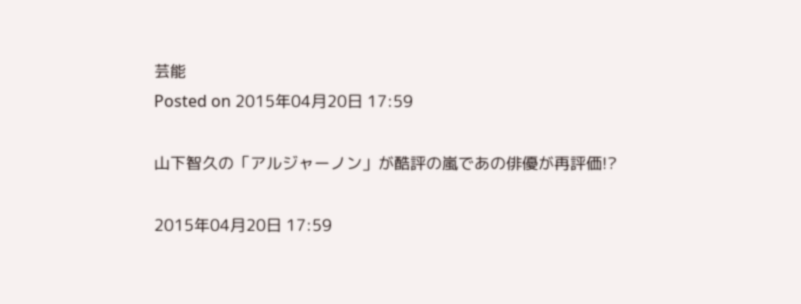芸能
Posted on 2015年04月20日 17:59

山下智久の「アルジャーノン」が酷評の嵐であの俳優が再評価!?

2015年04月20日 17:59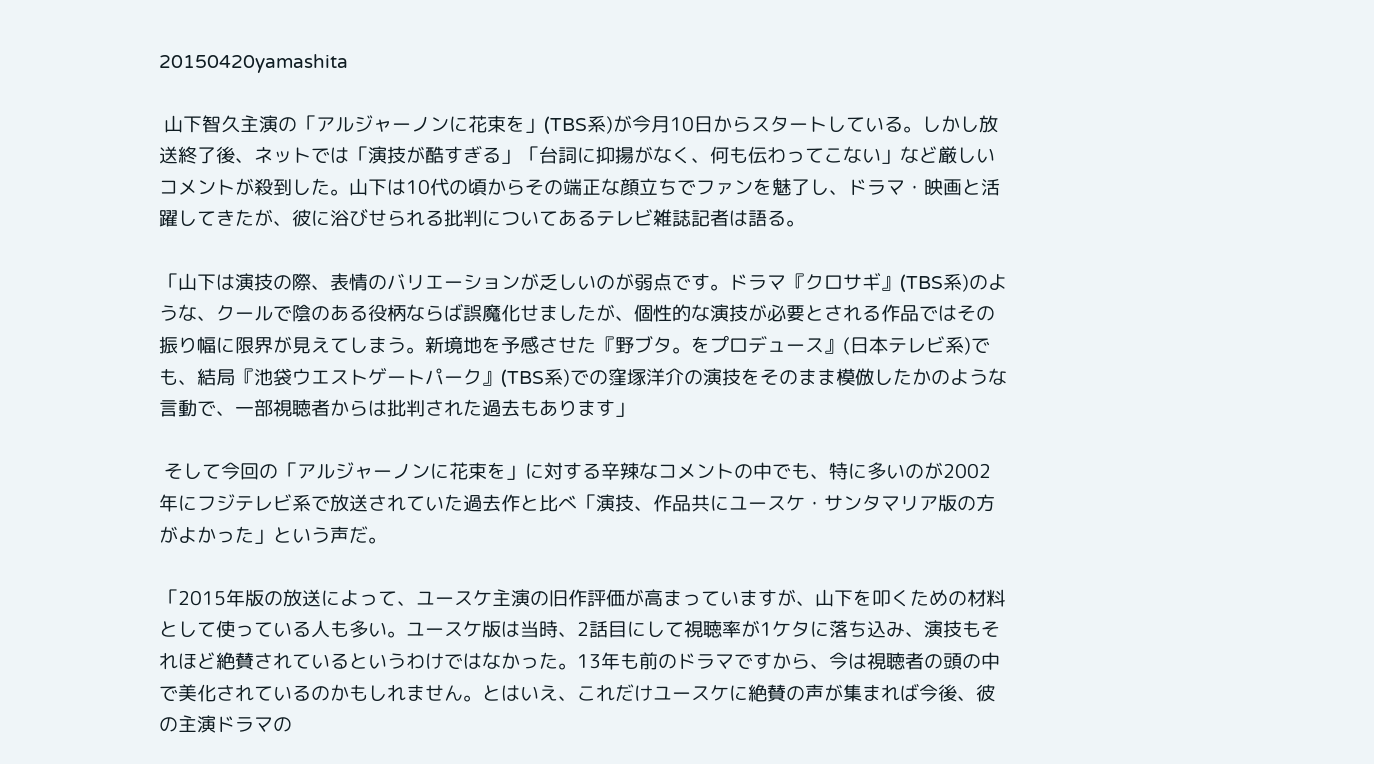20150420yamashita

 山下智久主演の「アルジャーノンに花束を」(TBS系)が今月10日からスタートしている。しかし放送終了後、ネットでは「演技が酷すぎる」「台詞に抑揚がなく、何も伝わってこない」など厳しいコメントが殺到した。山下は10代の頃からその端正な顔立ちでファンを魅了し、ドラマ・映画と活躍してきたが、彼に浴びせられる批判についてあるテレビ雑誌記者は語る。

「山下は演技の際、表情のバリエーションが乏しいのが弱点です。ドラマ『クロサギ』(TBS系)のような、クールで陰のある役柄ならば誤魔化せましたが、個性的な演技が必要とされる作品ではその振り幅に限界が見えてしまう。新境地を予感させた『野ブタ。をプロデュース』(日本テレビ系)でも、結局『池袋ウエストゲートパーク』(TBS系)での窪塚洋介の演技をそのまま模倣したかのような言動で、一部視聴者からは批判された過去もあります」

 そして今回の「アルジャーノンに花束を」に対する辛辣なコメントの中でも、特に多いのが2002年にフジテレビ系で放送されていた過去作と比べ「演技、作品共にユースケ・サンタマリア版の方がよかった」という声だ。

「2015年版の放送によって、ユースケ主演の旧作評価が高まっていますが、山下を叩くための材料として使っている人も多い。ユースケ版は当時、2話目にして視聴率が1ケタに落ち込み、演技もそれほど絶賛されているというわけではなかった。13年も前のドラマですから、今は視聴者の頭の中で美化されているのかもしれません。とはいえ、これだけユースケに絶賛の声が集まれば今後、彼の主演ドラマの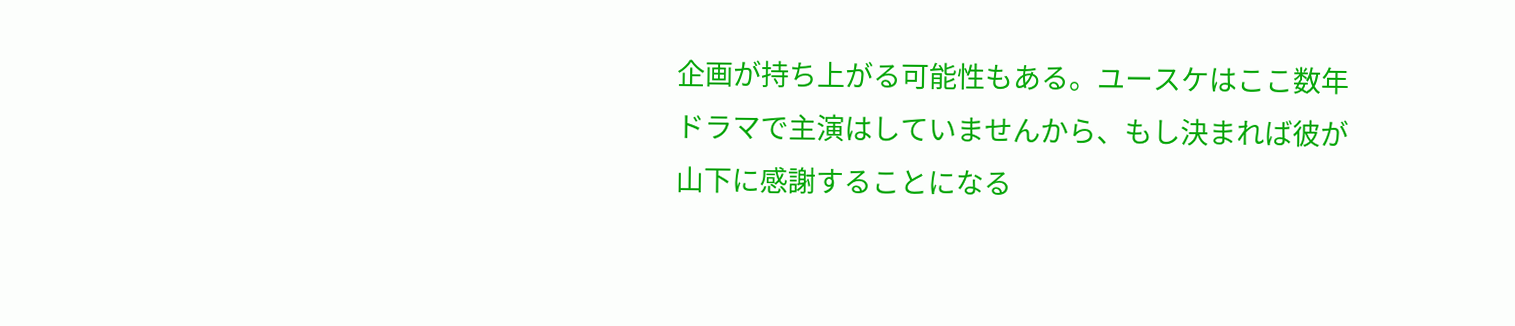企画が持ち上がる可能性もある。ユースケはここ数年ドラマで主演はしていませんから、もし決まれば彼が山下に感謝することになる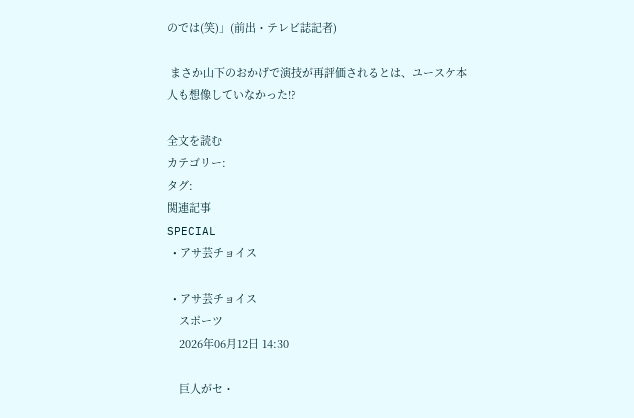のでは(笑)」(前出・テレビ誌記者)

 まさか山下のおかげで演技が再評価されるとは、ユースケ本人も想像していなかった!?

全文を読む
カテゴリー:
タグ:
関連記事
SPECIAL
  • アサ芸チョイス

  • アサ芸チョイス
    スポーツ
    2026年06月12日 14:30

    巨人がセ・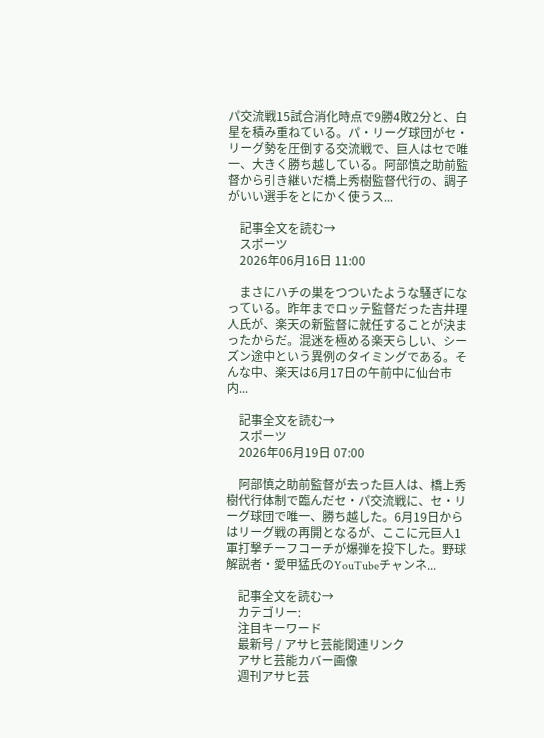パ交流戦15試合消化時点で9勝4敗2分と、白星を積み重ねている。パ・リーグ球団がセ・リーグ勢を圧倒する交流戦で、巨人はセで唯一、大きく勝ち越している。阿部慎之助前監督から引き継いだ橋上秀樹監督代行の、調子がいい選手をとにかく使うス...

    記事全文を読む→
    スポーツ
    2026年06月16日 11:00

    まさにハチの巣をつついたような騒ぎになっている。昨年までロッテ監督だった吉井理人氏が、楽天の新監督に就任することが決まったからだ。混迷を極める楽天らしい、シーズン途中という異例のタイミングである。そんな中、楽天は6月17日の午前中に仙台市内...

    記事全文を読む→
    スポーツ
    2026年06月19日 07:00

    阿部慎之助前監督が去った巨人は、橋上秀樹代行体制で臨んだセ・パ交流戦に、セ・リーグ球団で唯一、勝ち越した。6月19日からはリーグ戦の再開となるが、ここに元巨人1軍打撃チーフコーチが爆弾を投下した。野球解説者・愛甲猛氏のYouTubeチャンネ...

    記事全文を読む→
    カテゴリー:
    注目キーワード
    最新号 / アサヒ芸能関連リンク
    アサヒ芸能カバー画像
    週刊アサヒ芸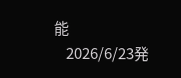能
    2026/6/23発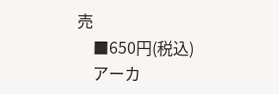売
    ■650円(税込)
    アーカ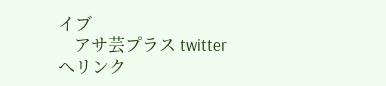イブ
    アサ芸プラス twitterへリンク